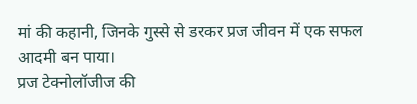मां की कहानी, जिनके गुस्से से डरकर प्रज जीवन में एक सफल आदमी बन पाया।
प्रज टेक्नोलॉजीज की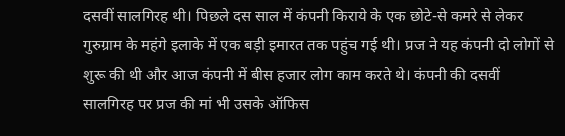दसवीं सालगिरह थी। पिछले दस साल में कंपनी किराये के एक छोटे-से कमरे से लेकर गुरुग्राम के महंगे इलाके में एक बड़ी इमारत तक पहुंच गई थी। प्रज ने यह कंपनी दो लोगों से शुरू की थी और आज कंपनी में बीस हजार लोग काम करते थे। कंपनी की दसवीं सालगिरह पर प्रज की मां भी उसके ऑफिस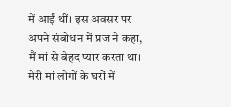में आईं थीं। इस अवसर पर अपने संबोधन में प्रज ने कहा, मैं मां से बेहद प्यार करता था। मेरी मां लोगों के घरों में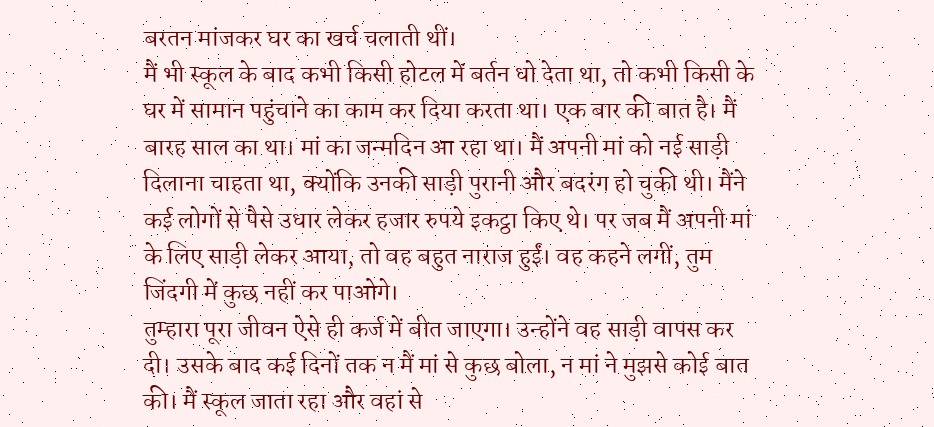बरतन मांजकर घर का खर्च चलाती थीं।
मैं भी स्कूल के बाद कभी किसी होटल में बर्तन धो देता था, तो कभी किसी के घर में सामान पहुंचाने का काम कर दिया करता था। एक बार की बात है। मैं बारह साल का था। मां का जन्मदिन आ रहा था। मैं अपनी मां को नई साड़ी दिलाना चाहता था, क्योंकि उनकी साड़ी पुरानी और बदरंग हो चुकी थी। मैंने कई लोगों से पैसे उधार लेकर हजार रुपये इकट्ठा किए थे। पर जब मैं अपनी मां के लिए साड़ी लेकर आया, तो वह बहुत नाराज हुईं। वह कहने लगीं, तुम जिंदगी में कुछ नहीं कर पाओगे।
तुम्हारा पूरा जीवन ऐसे ही कर्ज में बीत जाएगा। उन्होंने वह साड़ी वापस कर दी। उसके बाद कई दिनों तक न मैं मां से कुछ बोला, न मां ने मुझसे कोई बात की। मैं स्कूल जाता रहा और वहां से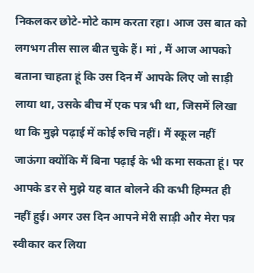निकलकर छोटे-मोटे काम करता रहा। आज उस बात को लगभग तीस साल बीत चुके हैं। मां , मैं आज आपको बताना चाहता हूं कि उस दिन मैं आपके लिए जो साड़ी लाया था, उसके बीच में एक पत्र भी था, जिसमें लिखा था कि मुझे पढ़ाई में कोई रुचि नहीं। मैं स्कूल नहीं जाऊंगा क्योंकि मैं बिना पढ़ाई के भी कमा सकता हूं। पर आपके डर से मुझे यह बात बोलने की कभी हिम्मत ही नहीं हुई। अगर उस दिन आपने मेरी साड़ी और मेरा पत्र स्वीकार कर लिया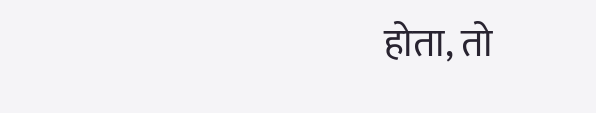होता, तो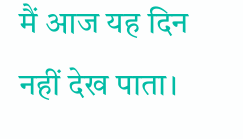मैं आज यह दिन नहीं देख पाता।